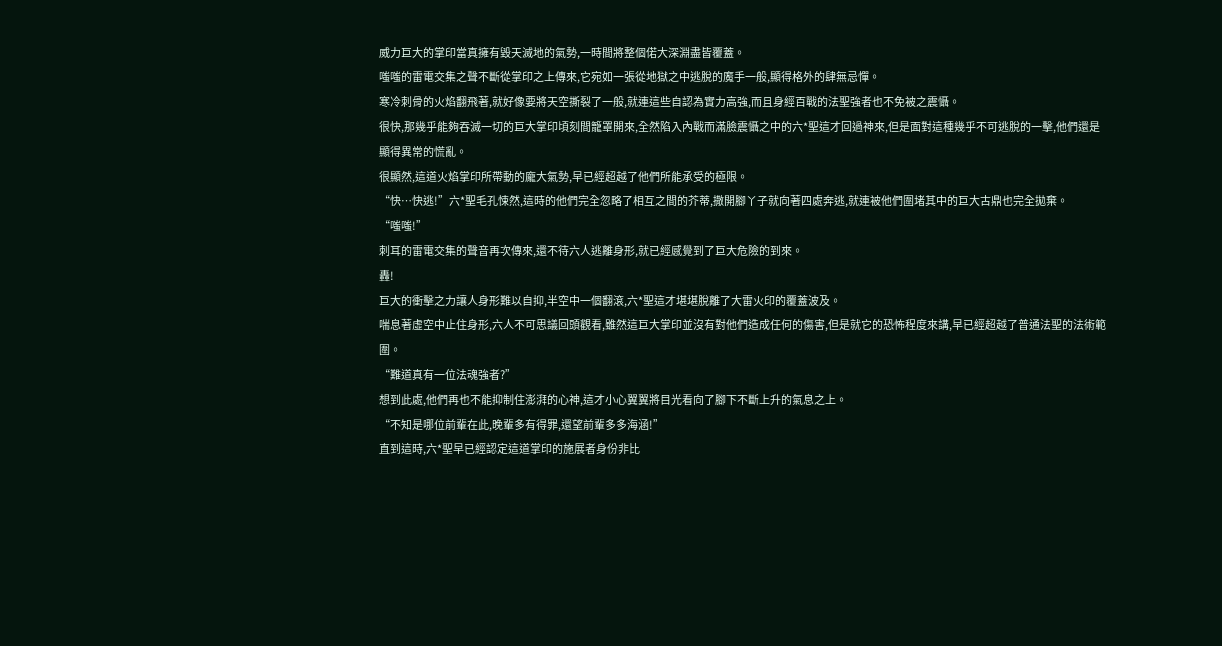威力巨大的掌印當真擁有毀天滅地的氣勢,一時間將整個偌大深淵盡皆覆蓋。
嗤嗤的雷電交集之聲不斷從掌印之上傳來,它宛如一張從地獄之中逃脫的魔手一般,顯得格外的肆無忌憚。
寒冷刺骨的火焰翻飛著,就好像要將天空撕裂了一般,就連這些自認為實力高強,而且身經百戰的法聖強者也不免被之震懾。
很快,那幾乎能夠吞滅一切的巨大掌印頃刻間籠罩開來,全然陷入內戰而滿臉震懾之中的六*聖這才回過神來,但是面對這種幾乎不可逃脫的一擊,他們還是顯得異常的慌亂。
很顯然,這道火焰掌印所帶動的龐大氣勢,早已經超越了他們所能承受的極限。
“快…快逃!”六*聖毛孔悚然,這時的他們完全忽略了相互之間的芥蒂,撒開腳丫子就向著四處奔逃,就連被他們圍堵其中的巨大古鼎也完全拋棄。
“嗤嗤!”
刺耳的雷電交集的聲音再次傳來,還不待六人逃離身形,就已經感覺到了巨大危險的到來。
轟!
巨大的衝擊之力讓人身形難以自抑,半空中一個翻滾,六*聖這才堪堪脫離了大雷火印的覆蓋波及。
喘息著虛空中止住身形,六人不可思議回頭觀看,雖然這巨大掌印並沒有對他們造成任何的傷害,但是就它的恐怖程度來講,早已經超越了普通法聖的法術範圍。
“難道真有一位法魂強者?”
想到此處,他們再也不能抑制住澎湃的心神,這才小心翼翼將目光看向了腳下不斷上升的氣息之上。
“不知是哪位前輩在此,晚輩多有得罪,還望前輩多多海涵!”
直到這時,六*聖早已經認定這道掌印的施展者身份非比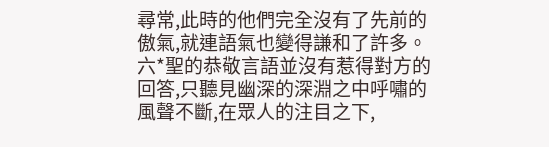尋常,此時的他們完全沒有了先前的傲氣,就連語氣也變得謙和了許多。
六*聖的恭敬言語並沒有惹得對方的回答,只聽見幽深的深淵之中呼嘯的風聲不斷,在眾人的注目之下,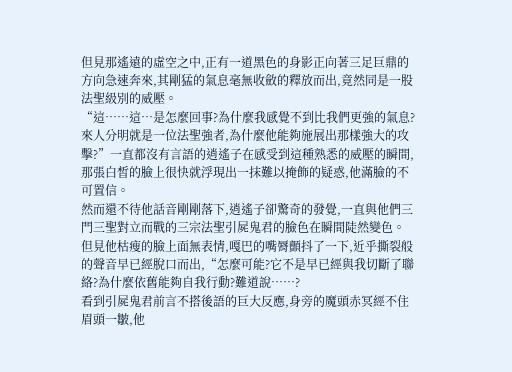但見那遙遠的虛空之中,正有一道黑色的身影正向著三足巨鼎的方向急速奔來,其剛猛的氣息毫無收斂的釋放而出,竟然同是一股法聖級別的威壓。
“這……這…是怎麼回事?為什麼我感覺不到比我們更強的氣息?來人分明就是一位法聖強者,為什麼他能夠施展出那樣強大的攻擊?”一直都沒有言語的逍遙子在感受到這種熟悉的威壓的瞬間,那張白皙的臉上很快就浮現出一抹難以掩飾的疑惑,他滿臉的不可置信。
然而還不待他話音剛剛落下,逍遙子卻驚奇的發覺,一直與他們三門三聖對立而戰的三宗法聖引屍鬼君的臉色在瞬間陡然變色。
但見他枯瘦的臉上面無表情,嘎巴的嘴脣顫抖了一下,近乎撕裂般的聲音早已經脫口而出,“怎麼可能?它不是早已經與我切斷了聯絡?為什麼依舊能夠自我行動?難道說……?
看到引屍鬼君前言不搭後語的巨大反應,身旁的魔頭赤冥經不住眉頭一皺,他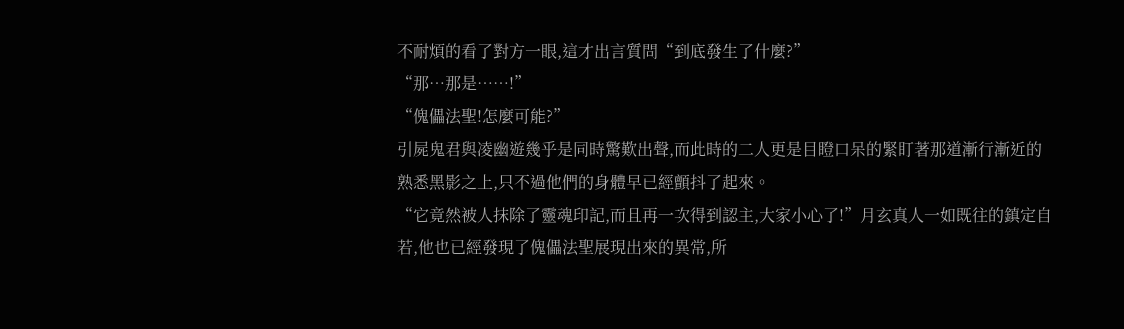不耐煩的看了對方一眼,這才出言質問“到底發生了什麼?”
“那…那是……!”
“傀儡法聖!怎麼可能?”
引屍鬼君與凌幽遊幾乎是同時驚歎出聲,而此時的二人更是目瞪口呆的緊盯著那道漸行漸近的熟悉黑影之上,只不過他們的身體早已經顫抖了起來。
“它竟然被人抹除了靈魂印記,而且再一次得到認主,大家小心了!”月玄真人一如既往的鎮定自若,他也已經發現了傀儡法聖展現出來的異常,所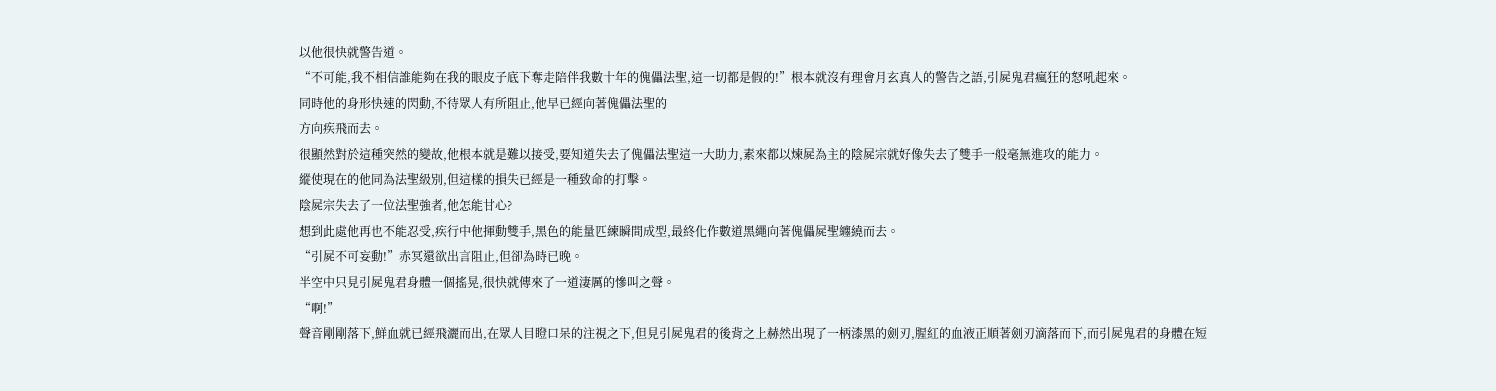以他很快就警告道。
“不可能,我不相信誰能夠在我的眼皮子底下奪走陪伴我數十年的傀儡法聖,這一切都是假的!”根本就沒有理會月玄真人的警告之語,引屍鬼君瘋狂的怒吼起來。
同時他的身形快速的閃動,不待眾人有所阻止,他早已經向著傀儡法聖的
方向疾飛而去。
很顯然對於這種突然的變故,他根本就是難以接受,要知道失去了傀儡法聖這一大助力,素來都以煉屍為主的陰屍宗就好像失去了雙手一般毫無進攻的能力。
縱使現在的他同為法聖級別,但這樣的損失已經是一種致命的打擊。
陰屍宗失去了一位法聖強者,他怎能甘心?
想到此處他再也不能忍受,疾行中他揮動雙手,黑色的能量匹練瞬間成型,最終化作數道黑繩向著傀儡屍聖纏繞而去。
“引屍不可妄動!”赤冥還欲出言阻止,但卻為時已晚。
半空中只見引屍鬼君身體一個搖晃,很快就傳來了一道淒厲的慘叫之聲。
“啊!”
聲音剛剛落下,鮮血就已經飛灑而出,在眾人目瞪口呆的注視之下,但見引屍鬼君的後背之上赫然出現了一柄漆黑的劍刃,腥紅的血液正順著劍刃滴落而下,而引屍鬼君的身體在短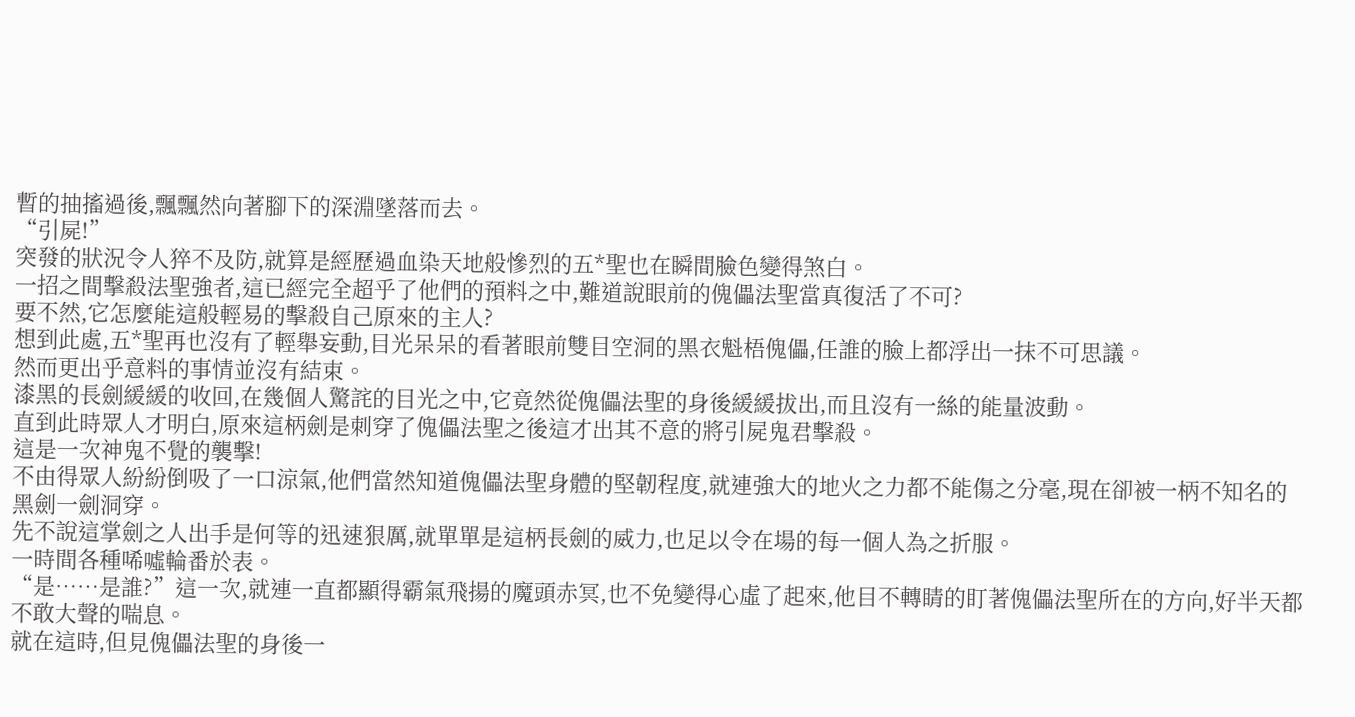暫的抽搐過後,飄飄然向著腳下的深淵墜落而去。
“引屍!”
突發的狀況令人猝不及防,就算是經歷過血染天地般慘烈的五*聖也在瞬間臉色變得煞白。
一招之間擊殺法聖強者,這已經完全超乎了他們的預料之中,難道說眼前的傀儡法聖當真復活了不可?
要不然,它怎麼能這般輕易的擊殺自己原來的主人?
想到此處,五*聖再也沒有了輕舉妄動,目光呆呆的看著眼前雙目空洞的黑衣魁梧傀儡,任誰的臉上都浮出一抹不可思議。
然而更出乎意料的事情並沒有結束。
漆黑的長劍緩緩的收回,在幾個人驚詫的目光之中,它竟然從傀儡法聖的身後緩緩拔出,而且沒有一絲的能量波動。
直到此時眾人才明白,原來這柄劍是刺穿了傀儡法聖之後這才出其不意的將引屍鬼君擊殺。
這是一次神鬼不覺的襲擊!
不由得眾人紛紛倒吸了一口涼氣,他們當然知道傀儡法聖身體的堅韌程度,就連強大的地火之力都不能傷之分毫,現在卻被一柄不知名的黑劍一劍洞穿。
先不說這掌劍之人出手是何等的迅速狠厲,就單單是這柄長劍的威力,也足以令在場的每一個人為之折服。
一時間各種唏噓輪番於表。
“是……是誰?”這一次,就連一直都顯得霸氣飛揚的魔頭赤冥,也不免變得心虛了起來,他目不轉睛的盯著傀儡法聖所在的方向,好半天都不敢大聲的喘息。
就在這時,但見傀儡法聖的身後一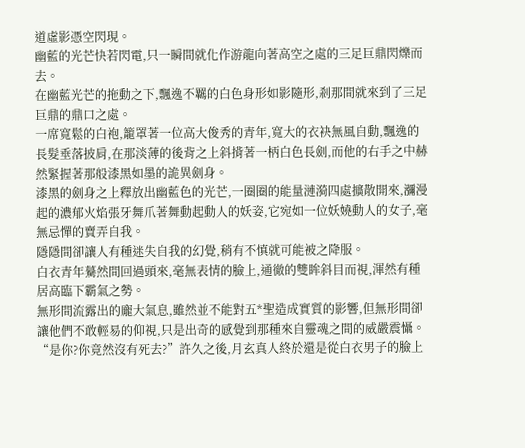道虛影憑空閃現。
幽藍的光芒快若閃電,只一瞬間就化作游龍向著高空之處的三足巨鼎閃爍而去。
在幽藍光芒的拖動之下,飄逸不羈的白色身形如影隨形,剎那間就來到了三足巨鼎的鼎口之處。
一席寬鬆的白袍,籠罩著一位高大俊秀的青年,寬大的衣袂無風自動,飄逸的長髮垂落披肩,在那淡薄的後背之上斜揹著一柄白色長劍,而他的右手之中赫然緊握著那般漆黑如墨的詭異劍身。
漆黑的劍身之上釋放出幽藍色的光芒,一圈圈的能量漣漪四處擴散開來,瀰漫起的濃郁火焰張牙舞爪著舞動起動人的妖姿,它宛如一位妖嬈動人的女子,毫無忌憚的賣弄自我。
隱隱間卻讓人有種迷失自我的幻覺,稍有不慎就可能被之降服。
白衣青年驀然間回過頭來,毫無表情的臉上,通徹的雙眸斜目而視,渾然有種居高臨下霸氣之勢。
無形間流露出的龐大氣息,雖然並不能對五*聖造成實質的影響,但無形間卻讓他們不敢輕易的仰視,只是出奇的感覺到那種來自靈魂之間的威嚴震懾。
“是你?你竟然沒有死去?”許久之後,月玄真人終於還是從白衣男子的臉上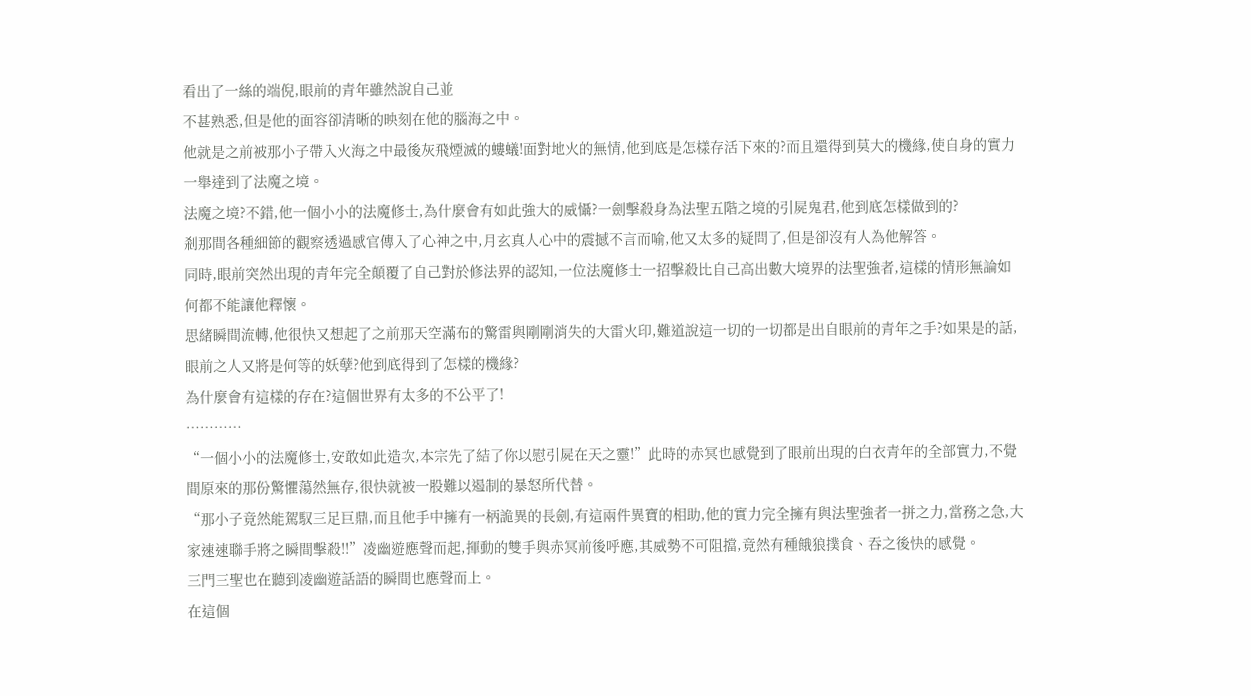看出了一絲的端倪,眼前的青年雖然說自己並
不甚熟悉,但是他的面容卻清晰的映刻在他的腦海之中。
他就是之前被那小子帶入火海之中最後灰飛煙滅的螻蟻!面對地火的無情,他到底是怎樣存活下來的?而且還得到莫大的機緣,使自身的實力一舉達到了法魔之境。
法魔之境?不錯,他一個小小的法魔修士,為什麼會有如此強大的威懾?一劍擊殺身為法聖五階之境的引屍鬼君,他到底怎樣做到的?
剎那間各種細節的觀察透過感官傳入了心神之中,月玄真人心中的震撼不言而喻,他又太多的疑問了,但是卻沒有人為他解答。
同時,眼前突然出現的青年完全顛覆了自己對於修法界的認知,一位法魔修士一招擊殺比自己高出數大境界的法聖強者,這樣的情形無論如何都不能讓他釋懷。
思緒瞬間流轉,他很快又想起了之前那天空滿布的驚雷與剛剛消失的大雷火印,難道說這一切的一切都是出自眼前的青年之手?如果是的話,眼前之人又將是何等的妖孽?他到底得到了怎樣的機緣?
為什麼會有這樣的存在?這個世界有太多的不公平了!
…………
“一個小小的法魔修士,安敢如此造次,本宗先了結了你以慰引屍在天之靈!”此時的赤冥也感覺到了眼前出現的白衣青年的全部實力,不覺間原來的那份驚懼蕩然無存,很快就被一股難以遏制的暴怒所代替。
“那小子竟然能駕馭三足巨鼎,而且他手中擁有一柄詭異的長劍,有這兩件異寶的相助,他的實力完全擁有與法聖強者一拼之力,當務之急,大家速速聯手將之瞬間擊殺!!”凌幽遊應聲而起,揮動的雙手與赤冥前後呼應,其威勢不可阻擋,竟然有種餓狼撲食、吞之後快的感覺。
三門三聖也在聽到凌幽遊話語的瞬間也應聲而上。
在這個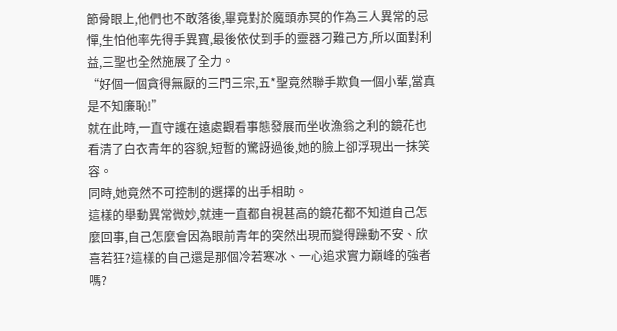節骨眼上,他們也不敢落後,畢竟對於魔頭赤冥的作為三人異常的忌憚,生怕他率先得手異寶,最後依仗到手的靈器刁難己方,所以面對利益,三聖也全然施展了全力。
“好個一個貪得無厭的三門三宗,五*聖竟然聯手欺負一個小輩,當真是不知廉恥!”
就在此時,一直守護在遠處觀看事態發展而坐收漁翁之利的鏡花也看清了白衣青年的容貌,短暫的驚訝過後,她的臉上卻浮現出一抹笑容。
同時,她竟然不可控制的選擇的出手相助。
這樣的舉動異常微妙,就連一直都自視甚高的鏡花都不知道自己怎麼回事,自己怎麼會因為眼前青年的突然出現而變得躁動不安、欣喜若狂?這樣的自己還是那個冷若寒冰、一心追求實力巔峰的強者嗎?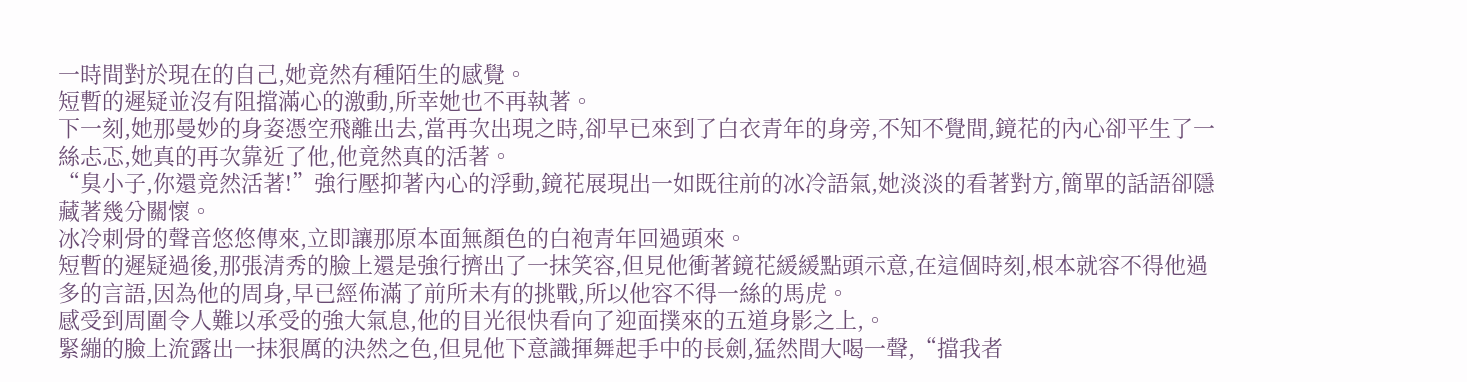一時間對於現在的自己,她竟然有種陌生的感覺。
短暫的遲疑並沒有阻擋滿心的激動,所幸她也不再執著。
下一刻,她那曼妙的身姿憑空飛離出去,當再次出現之時,卻早已來到了白衣青年的身旁,不知不覺間,鏡花的內心卻平生了一絲忐忑,她真的再次靠近了他,他竟然真的活著。
“臭小子,你還竟然活著!”強行壓抑著內心的浮動,鏡花展現出一如既往前的冰冷語氣,她淡淡的看著對方,簡單的話語卻隱藏著幾分關懷。
冰冷刺骨的聲音悠悠傳來,立即讓那原本面無顏色的白袍青年回過頭來。
短暫的遲疑過後,那張清秀的臉上還是強行擠出了一抹笑容,但見他衝著鏡花緩緩點頭示意,在這個時刻,根本就容不得他過多的言語,因為他的周身,早已經佈滿了前所未有的挑戰,所以他容不得一絲的馬虎。
感受到周圍令人難以承受的強大氣息,他的目光很快看向了迎面撲來的五道身影之上,。
緊繃的臉上流露出一抹狠厲的決然之色,但見他下意識揮舞起手中的長劍,猛然間大喝一聲,“擋我者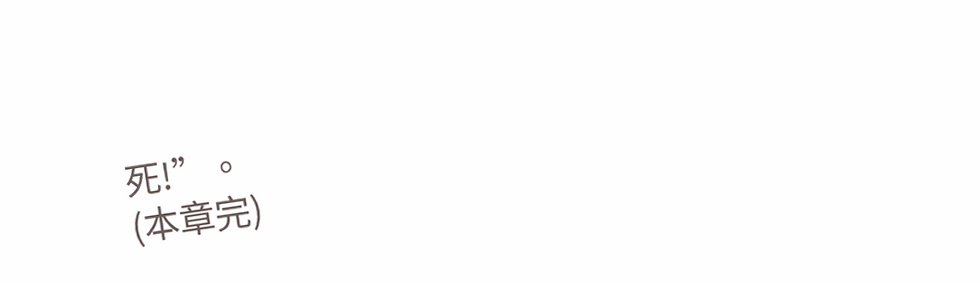死!”。
(本章完)